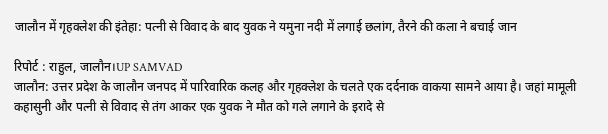जालौन में गृहक्लेश की इंतेहा: पत्नी से विवाद के बाद युवक ने यमुना नदी में लगाई छलांग, तैरने की कला ने बचाई जान

रिपोर्ट : राहुल, जालौन।UP SAMVAD
जालौन: उत्तर प्रदेश के जालौन जनपद में पारिवारिक कलह और गृहक्लेश के चलते एक दर्दनाक वाकया सामने आया है। जहां मामूली कहासुनी और पत्नी से विवाद से तंग आकर एक युवक ने मौत को गले लगाने के इरादे से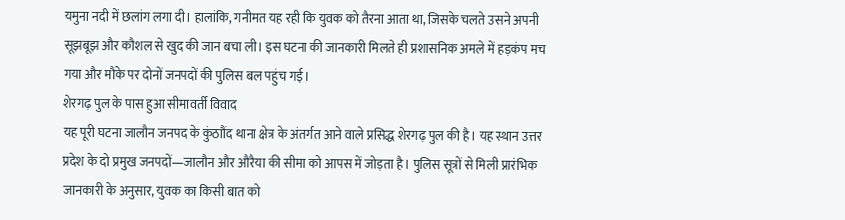यमुना नदी में छलांग लगा दी। हालांकि, गनीमत यह रही कि युवक को तैरना आता था, जिसके चलते उसने अपनी सूझबूझ और कौशल से खुद की जान बचा ली। इस घटना की जानकारी मिलते ही प्रशासनिक अमले में हड़कंप मच गया और मौके पर दोनों जनपदों की पुलिस बल पहुंच गई।
शेरगढ़ पुल के पास हुआ सीमावर्ती विवाद
यह पूरी घटना जालौन जनपद के कुंठाौंद थाना क्षेत्र के अंतर्गत आने वाले प्रसिद्ध शेरगढ़ पुल की है। यह स्थान उत्तर प्रदेश के दो प्रमुख जनपदों—जालौन और औरैया की सीमा को आपस में जोड़ता है। पुलिस सूत्रों से मिली प्रारंभिक जानकारी के अनुसार, युवक का किसी बात को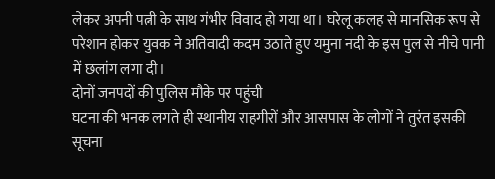लेकर अपनी पत्नी के साथ गंभीर विवाद हो गया था। घरेलू कलह से मानसिक रूप से परेशान होकर युवक ने अतिवादी कदम उठाते हुए यमुना नदी के इस पुल से नीचे पानी में छलांग लगा दी।
दोनों जनपदों की पुलिस मौके पर पहुंची
घटना की भनक लगते ही स्थानीय राहगीरों और आसपास के लोगों ने तुरंत इसकी सूचना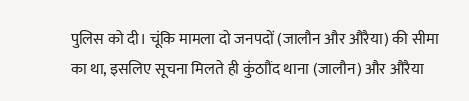पुलिस को दी। चूंकि मामला दो जनपदों (जालौन और औरैया) की सीमा का था, इसलिए सूचना मिलते ही कुंठाौंद थाना (जालौन) और औरैया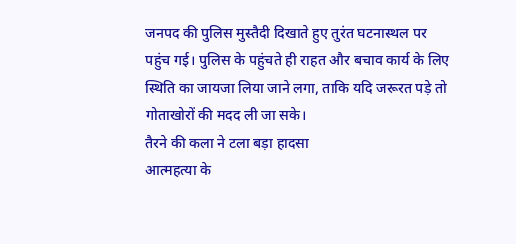जनपद की पुलिस मुस्तैदी दिखाते हुए तुरंत घटनास्थल पर पहुंच गई। पुलिस के पहुंचते ही राहत और बचाव कार्य के लिए स्थिति का जायजा लिया जाने लगा, ताकि यदि जरूरत पड़े तो गोताखोरों की मदद ली जा सके।
तैरने की कला ने टला बड़ा हादसा
आत्महत्या के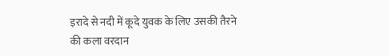इरादे से नदी में कूदे युवक के लिए उसकी तैरने की कला वरदान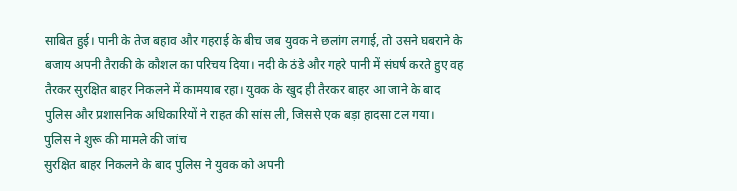साबित हुई। पानी के तेज बहाव और गहराई के बीच जब युवक ने छलांग लगाई, तो उसने घबराने के बजाय अपनी तैराकी के कौशल का परिचय दिया। नदी के ठंडे और गहरे पानी में संघर्ष करते हुए वह तैरकर सुरक्षित बाहर निकलने में कामयाब रहा। युवक के खुद ही तैरकर बाहर आ जाने के बाद पुलिस और प्रशासनिक अधिकारियों ने राहत की सांस ली, जिससे एक बड़ा हादसा टल गया।
पुलिस ने शुरू की मामले की जांच
सुरक्षित बाहर निकलने के बाद पुलिस ने युवक को अपनी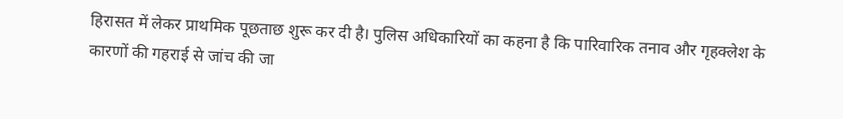हिरासत में लेकर प्राथमिक पूछताछ शुरू कर दी है। पुलिस अधिकारियों का कहना है कि पारिवारिक तनाव और गृहक्लेश के कारणों की गहराई से जांच की जा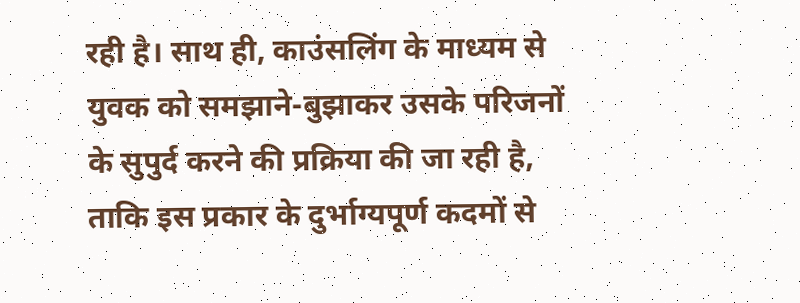रही है। साथ ही, काउंसलिंग के माध्यम से युवक को समझाने-बुझाकर उसके परिजनों के सुपुर्द करने की प्रक्रिया की जा रही है, ताकि इस प्रकार के दुर्भाग्यपूर्ण कदमों से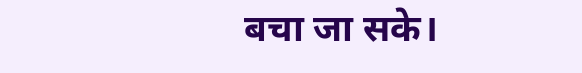बचा जा सके।